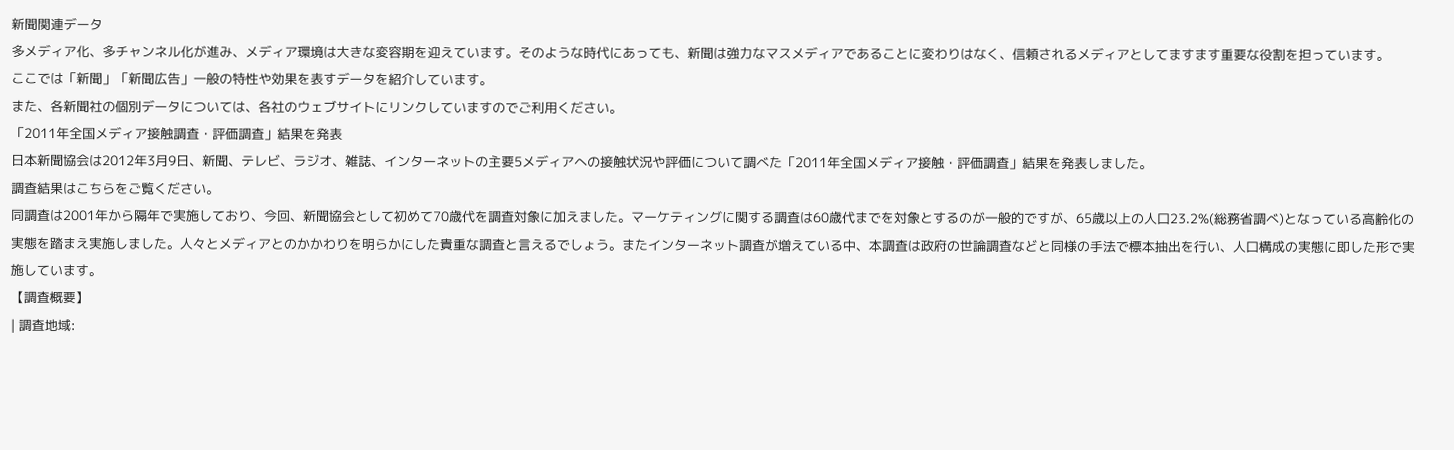新聞関連データ
多メディア化、多チャンネル化が進み、メディア環境は大きな変容期を迎えています。そのような時代にあっても、新聞は強力なマスメディアであることに変わりはなく、信頼されるメディアとしてますます重要な役割を担っています。
ここでは「新聞」「新聞広告」一般の特性や効果を表すデータを紹介しています。
また、各新聞社の個別データについては、各社のウェブサイトにリンクしていますのでご利用ください。
「2011年全国メディア接触調査・評価調査」結果を発表
日本新聞協会は2012年3月9日、新聞、テレビ、ラジオ、雑誌、インターネットの主要5メディアへの接触状況や評価について調べた「2011年全国メディア接触・評価調査」結果を発表しました。
調査結果はこちらをご覧ください。
同調査は2001年から隔年で実施しており、今回、新聞協会として初めて70歳代を調査対象に加えました。マーケティングに関する調査は60歳代までを対象とするのが一般的ですが、65歳以上の人口23.2%(総務省調べ)となっている高齢化の実態を踏まえ実施しました。人々とメディアとのかかわりを明らかにした貴重な調査と言えるでしょう。またインターネット調査が増えている中、本調査は政府の世論調査などと同様の手法で標本抽出を行い、人口構成の実態に即した形で実施しています。
【調査概要】
| 調査地域: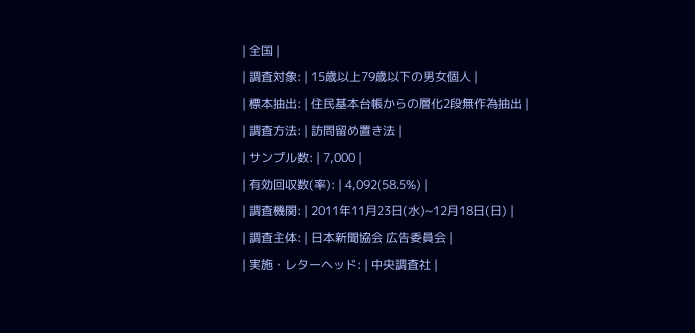| 全国 |
| 調査対象: | 15歳以上79歳以下の男女個人 |
| 標本抽出: | 住民基本台帳からの層化2段無作為抽出 |
| 調査方法: | 訪問留め置き法 |
| サンプル数: | 7,000 |
| 有効回収数(率): | 4,092(58.5%) |
| 調査機関: | 2011年11月23日(水)~12月18日(日) |
| 調査主体: | 日本新聞協会 広告委員会 |
| 実施・レターヘッド: | 中央調査社 |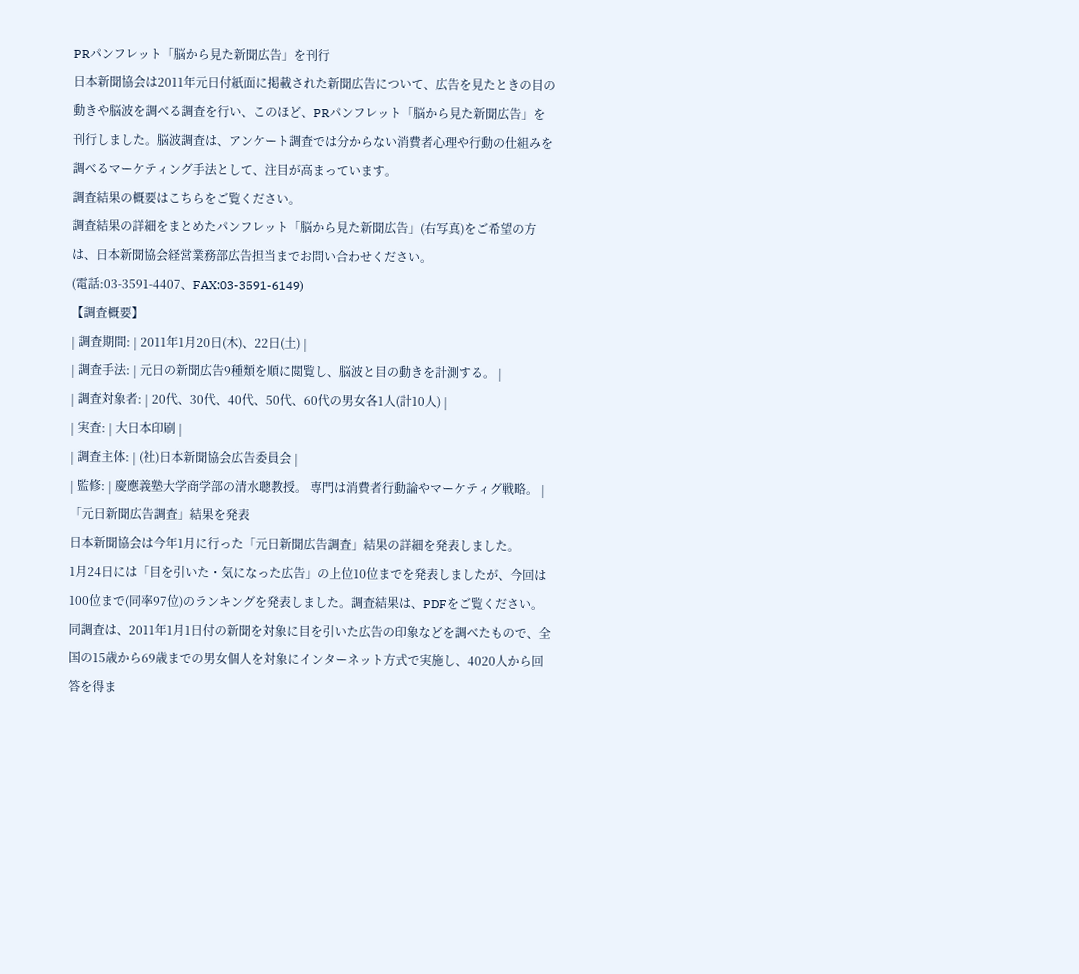PRパンフレット「脳から見た新聞広告」を刊行
日本新聞協会は2011年元日付紙面に掲載された新聞広告について、広告を見たときの目の動きや脳波を調べる調査を行い、このほど、PRパンフレット「脳から見た新聞広告」を刊行しました。脳波調査は、アンケート調査では分からない消費者心理や行動の仕組みを調べるマーケティング手法として、注目が高まっています。
調査結果の概要はこちらをご覧ください。
調査結果の詳細をまとめたパンフレット「脳から見た新聞広告」(右写真)をご希望の方は、日本新聞協会経営業務部広告担当までお問い合わせください。
(電話:03-3591-4407、FAX:03-3591-6149)
【調査概要】
| 調査期間: | 2011年1月20日(木)、22日(土) |
| 調査手法: | 元日の新聞広告9種類を順に閲覧し、脳波と目の動きを計測する。 |
| 調査対象者: | 20代、30代、40代、50代、60代の男女各1人(計10人) |
| 実査: | 大日本印刷 |
| 調査主体: | (社)日本新聞協会広告委員会 |
| 監修: | 慶應義塾大学商学部の清水聰教授。 専門は消費者行動論やマーケティグ戦略。 |
「元日新聞広告調査」結果を発表
日本新聞協会は今年1月に行った「元日新聞広告調査」結果の詳細を発表しました。
1月24日には「目を引いた・気になった広告」の上位10位までを発表しましたが、今回は100位まで(同率97位)のランキングを発表しました。調査結果は、PDFをご覧ください。
同調査は、2011年1月1日付の新聞を対象に目を引いた広告の印象などを調べたもので、全国の15歳から69歳までの男女個人を対象にインターネット方式で実施し、4020人から回答を得ま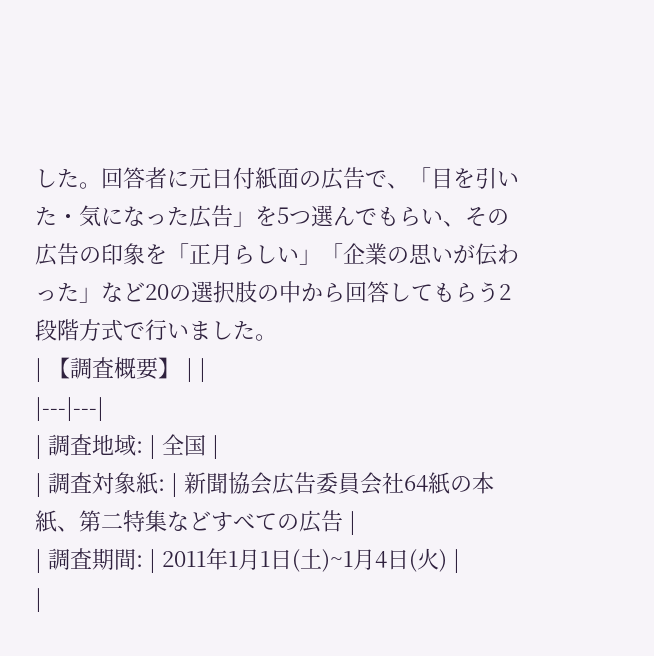した。回答者に元日付紙面の広告で、「目を引いた・気になった広告」を5つ選んでもらい、その広告の印象を「正月らしい」「企業の思いが伝わった」など20の選択肢の中から回答してもらう2段階方式で行いました。
| 【調査概要】 | |
|---|---|
| 調査地域: | 全国 |
| 調査対象紙: | 新聞協会広告委員会社64紙の本紙、第二特集などすべての広告 |
| 調査期間: | 2011年1月1日(土)~1月4日(火) |
|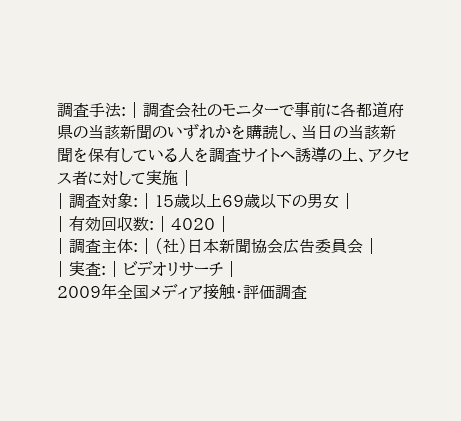調査手法: | 調査会社のモニターで事前に各都道府県の当該新聞のいずれかを購読し、当日の当該新聞を保有している人を調査サイトへ誘導の上、アクセス者に対して実施 |
| 調査対象: | 15歳以上69歳以下の男女 |
| 有効回収数: | 4020 |
| 調査主体: | (社)日本新聞協会広告委員会 |
| 実査: | ビデオリサーチ |
2009年全国メディア接触・評価調査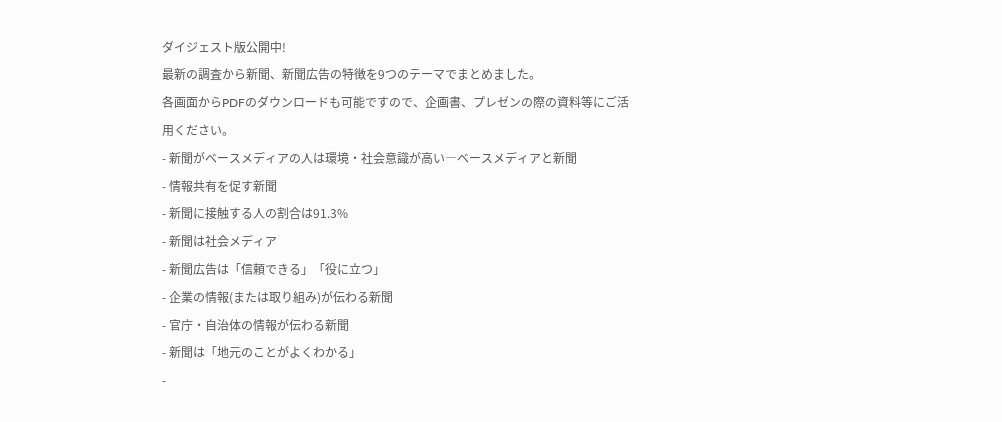ダイジェスト版公開中!
最新の調査から新聞、新聞広告の特徴を9つのテーマでまとめました。
各画面からPDFのダウンロードも可能ですので、企画書、プレゼンの際の資料等にご活用ください。
- 新聞がベースメディアの人は環境・社会意識が高い―ベースメディアと新聞
- 情報共有を促す新聞
- 新聞に接触する人の割合は91.3%
- 新聞は社会メディア
- 新聞広告は「信頼できる」「役に立つ」
- 企業の情報(または取り組み)が伝わる新聞
- 官庁・自治体の情報が伝わる新聞
- 新聞は「地元のことがよくわかる」
-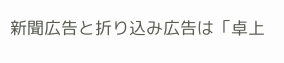新聞広告と折り込み広告は「卓上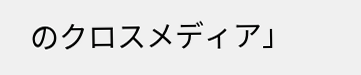のクロスメディア」